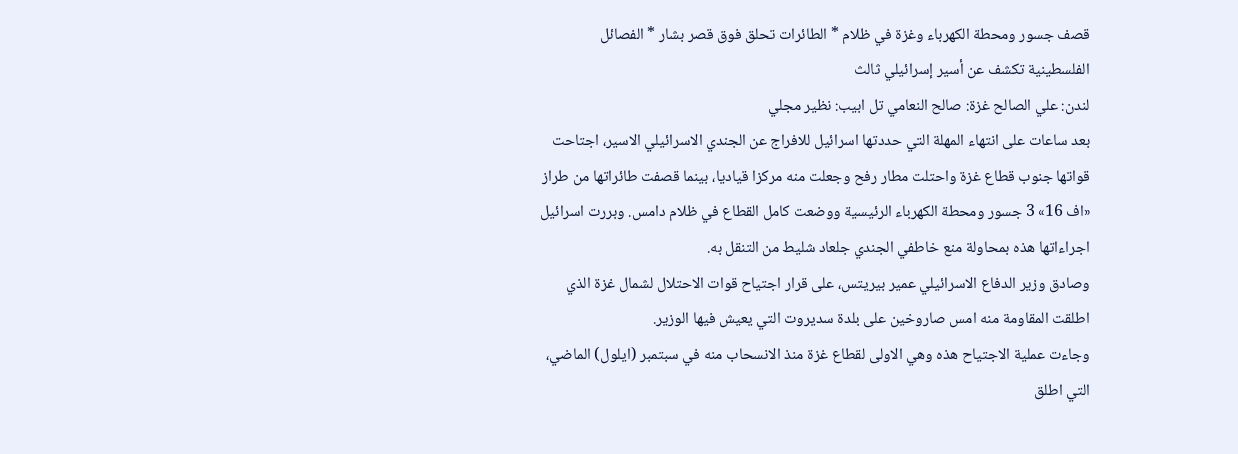قصف جسور ومحطة الكهرباء وغزة في ظلام * الطائرات تحلق فوق قصر بشار * الفصائل الفلسطينية تكشف عن أسير إسرائيلي ثالث
لندن: علي الصالح غزة: صالح النعامي تل ابيب: نظير مجلي
بعد ساعات على انتهاء المهلة التي حددتها اسرائيل للافراج عن الجندي الاسرائيلي الاسير، اجتاحت قواتها جنوب قطاع غزة واحتلت مطار رفح وجعلت منه مركزا قياديا، بينما قصفت طائراتها من طراز «اف 16» 3 جسور ومحطة الكهرباء الرئيسية ووضعت كامل القطاع في ظلام دامس. وبررت اسرائيل اجراءاتها هذه بمحاولة منع خاطفي الجندي جلعاد شليط من التنقل به.
وصادق وزير الدفاع الاسرائيلي عمير بيريتس، على قرار اجتياح قوات الاحتلال لشمال غزة الذي اطلقت المقاومة منه امس صاروخين على بلدة سديروت التي يعيش فيها الوزير.
وجاءت عملية الاجتياح هذه وهي الاولى لقطاع غزة منذ الانسحاب منه في سبتمبر (ايلول) الماضي، التي اطلق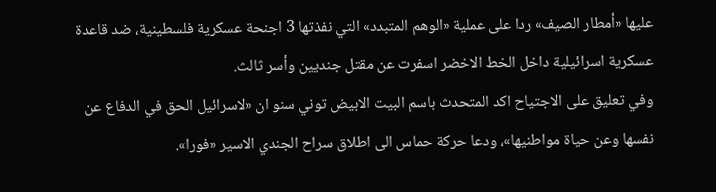عليها «أمطار الصيف» ردا على عملية «الوهم المتبدد» التي نفذتها 3 اجنحة عسكرية فلسطينية، ضد قاعدة عسكرية اسرائيلية داخل الخط الاخضر اسفرت عن مقتل جنديين وأسر ثالث.
وفي تعليق على الاجتياح اكد المتحدث باسم البيت الابيض توني سنو ان «لاسرائيل الحق في الدفاع عن نفسها وعن حياة مواطنيها»، ودعا حركة حماس الى اطلاق سراح الجندي الاسير «فورا».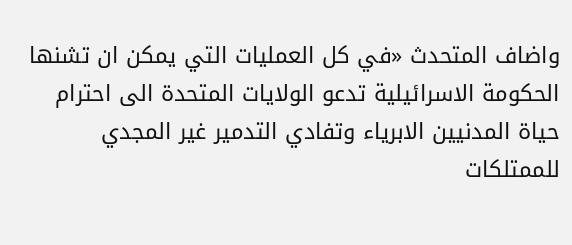واضاف المتحدث «في كل العمليات التي يمكن ان تشنها الحكومة الاسرائيلية تدعو الولايات المتحدة الى احترام حياة المدنيين الابرياء وتفادي التدمير غير المجدي للممتلكات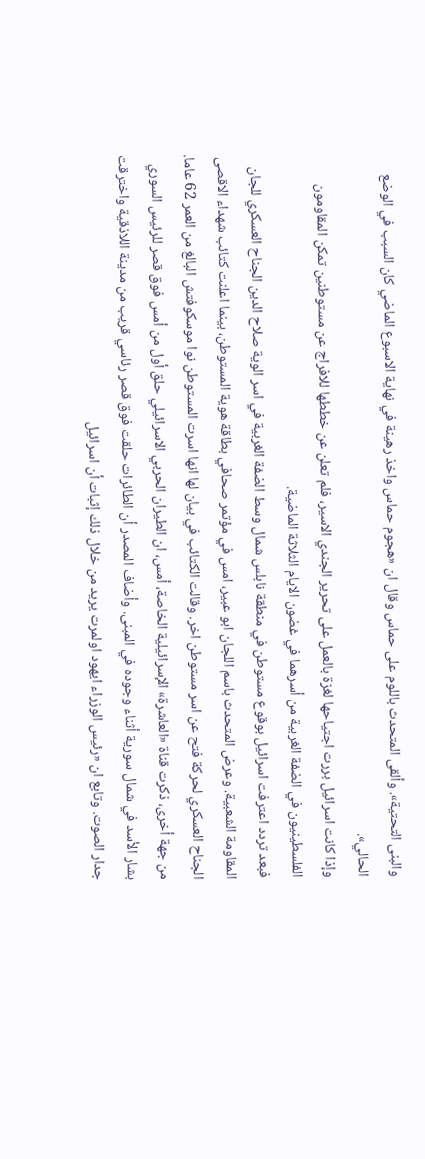والبنى التحتية». وألقى المتحدث باللوم على حماس وقال ان «هجوم حماس واخذ رهينة في نهاية الاسبوع الماضي كان السبب في الوضع الحالي».
وإذا كانت اسرائيل بررت اجتياحها لغزة بالعمل على تحرير الجندي الاسير، فلم تعلن عن خططها للافراج عن مستوطنين تمكن المقاومون الفلسطينيون في الضفة الغربية من أسرهما في غضون الايام الثلاثة الماضية.
فبعد تردد اعترفت اسرائيل بوقوع مستوطن في منطقة نابلس شمال وسط الضفة الغربية في اسر الوية صلاح الدين الجناح العسكري للجان المقاومة الشعبية. وعرض المتحدث باسم اللجان ابو عبير، امس في مؤتمر صحافي بطاقة هوية المستوطن، بينما اعلنت كتائب شهداء الاقصى الجناح العسكري لحركة فتح عن اسر مستوطن اخر. وقالت الكتائب في بيان لها انها اسرت المستوطن نوا موسكوفتش البالغ من العمر 62 عاما.
من جهة أخرى، ذكرت قناة «العاشرة» الإسرائيلية الخاصة، أمس، ان الطيران الحربي الاسرائيلي حلق أول من أمس فوق قصر للرئيس السوري بشار الأسد في شمال سورية أثناء وجوده في المبنى. وأضاف المصدر أن الطائرات حلقت فوق قصر رئاسي قريب من مدينة اللاذقية واخترقت جدار الصوت. وتابع ان «رئيس الوزراء ايهود اولمرت يريد من خلال ذلك إثبات أن اسرائيل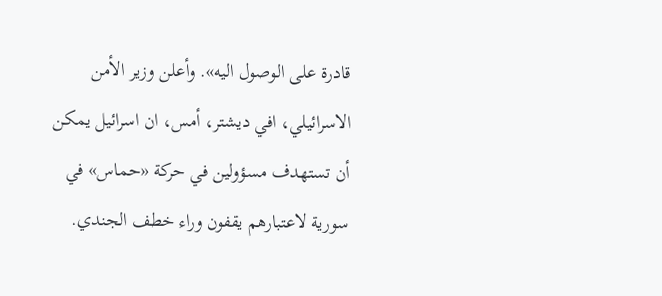قادرة على الوصول اليه». وأعلن وزير الأمن الاسرائيلي، افي ديشتر، أمس، ان اسرائيل يمكن أن تستهدف مسؤولين في حركة «حماس» في سورية لاعتبارهم يقفون وراء خطف الجندي.